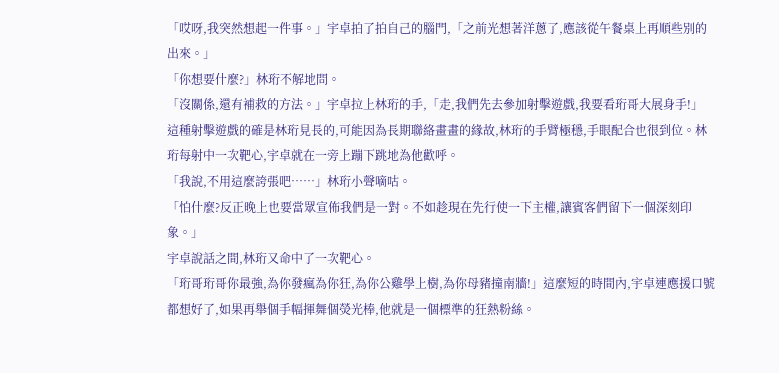「哎呀,我突然想起一件事。」宇卓拍了拍自己的腦門,「之前光想著洋蔥了,應該從午餐桌上再順些別的出來。」
「你想要什麼?」林珩不解地問。
「沒關係,還有補救的方法。」宇卓拉上林珩的手,「走,我們先去參加射擊遊戲,我要看珩哥大展身手!」
這種射擊遊戲的確是林珩見長的,可能因為長期聯絡畫畫的緣故,林珩的手臂極穩,手眼配合也很到位。林珩每射中一次靶心,宇卓就在一旁上蹦下跳地為他歡呼。
「我說,不用這麼誇張吧……」林珩小聲嘀咕。
「怕什麼?反正晚上也要當眾宣佈我們是一對。不如趁現在先行使一下主權,讓賓客們留下一個深刻印象。」
宇卓說話之間,林珩又命中了一次靶心。
「珩哥珩哥你最強,為你發瘋為你狂,為你公雞學上樹,為你母豬撞南牆!」這麼短的時間內,宇卓連應援口號都想好了,如果再舉個手幅揮舞個熒光棒,他就是一個標準的狂熱粉絲。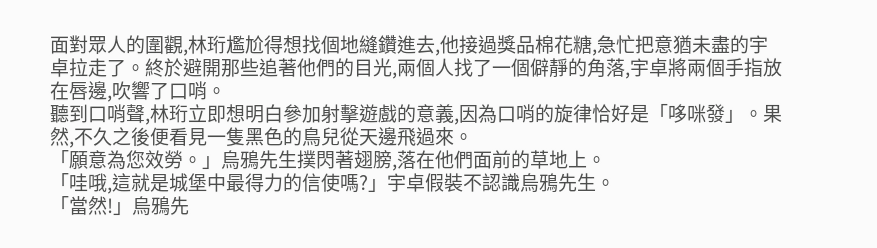面對眾人的圍觀,林珩尷尬得想找個地縫鑽進去,他接過獎品棉花糖,急忙把意猶未盡的宇卓拉走了。終於避開那些追著他們的目光,兩個人找了一個僻靜的角落,宇卓將兩個手指放在唇邊,吹響了口哨。
聽到口哨聲,林珩立即想明白參加射擊遊戲的意義,因為口哨的旋律恰好是「哆咪發」。果然,不久之後便看見一隻黑色的鳥兒從天邊飛過來。
「願意為您效勞。」烏鴉先生撲閃著翅膀,落在他們面前的草地上。
「哇哦,這就是城堡中最得力的信使嗎?」宇卓假裝不認識烏鴉先生。
「當然!」烏鴉先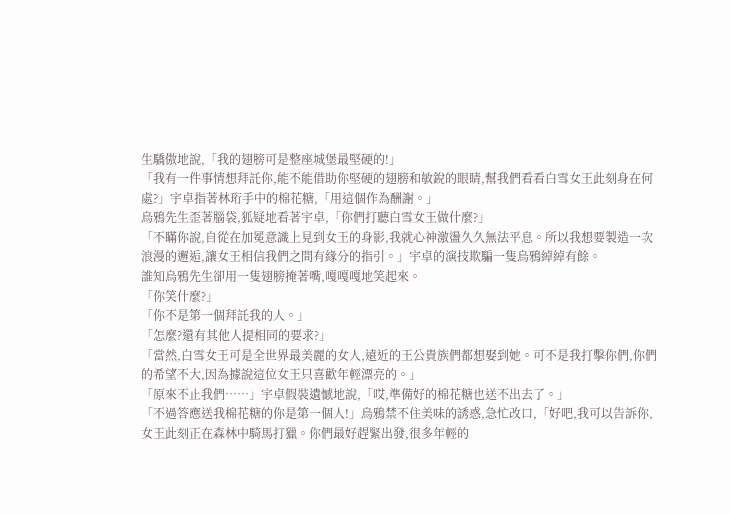生驕傲地說,「我的翅膀可是整座城堡最堅硬的!」
「我有一件事情想拜託你,能不能借助你堅硬的翅膀和敏銳的眼睛,幫我們看看白雪女王此刻身在何處?」宇卓指著林珩手中的棉花糖,「用這個作為酬謝。」
烏鴉先生歪著腦袋,狐疑地看著宇卓,「你們打聽白雪女王做什麼?」
「不瞞你說,自從在加冕意識上見到女王的身影,我就心神激盪久久無法平息。所以我想要製造一次浪漫的邂逅,讓女王相信我們之間有緣分的指引。」宇卓的演技欺騙一隻烏鴉綽綽有餘。
誰知烏鴉先生卻用一隻翅膀掩著嘴,嘎嘎嘎地笑起來。
「你笑什麼?」
「你不是第一個拜託我的人。」
「怎麼?還有其他人提相同的要求?」
「當然,白雪女王可是全世界最美麗的女人,遠近的王公貴族們都想娶到她。可不是我打擊你們,你們的希望不大,因為據說這位女王只喜歡年輕漂亮的。」
「原來不止我們……」宇卓假裝遺憾地說,「哎,準備好的棉花糖也送不出去了。」
「不過答應送我棉花糖的你是第一個人!」烏鴉禁不住美味的誘惑,急忙改口,「好吧,我可以告訴你,女王此刻正在森林中騎馬打獵。你們最好趕緊出發,很多年輕的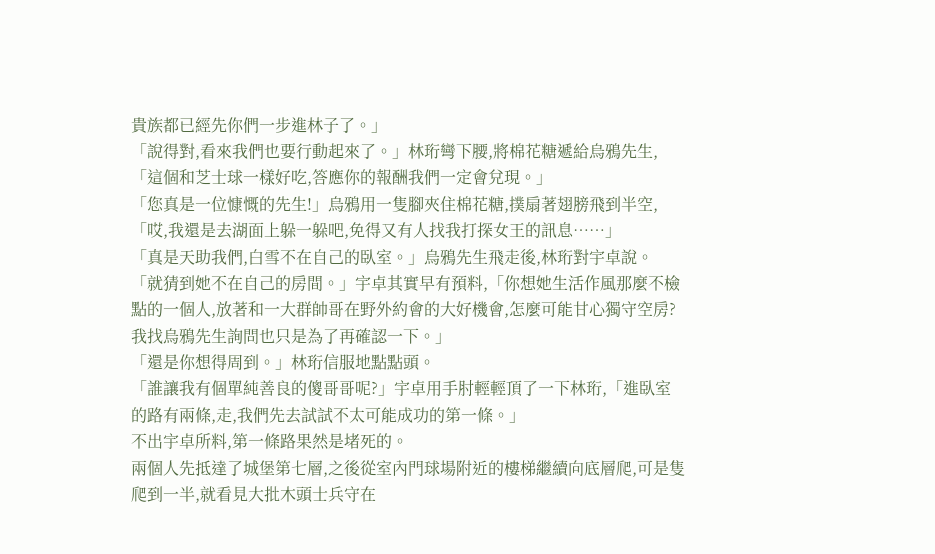貴族都已經先你們一步進林子了。」
「說得對,看來我們也要行動起來了。」林珩彎下腰,將棉花糖遞給烏鴉先生,「這個和芝士球一樣好吃,答應你的報酬我們一定會兌現。」
「您真是一位慷慨的先生!」烏鴉用一隻腳夾住棉花糖,撲扇著翅膀飛到半空,「哎,我還是去湖面上躲一躲吧,免得又有人找我打探女王的訊息……」
「真是天助我們,白雪不在自己的臥室。」烏鴉先生飛走後,林珩對宇卓說。
「就猜到她不在自己的房間。」宇卓其實早有預料,「你想她生活作風那麼不檢點的一個人,放著和一大群帥哥在野外約會的大好機會,怎麼可能甘心獨守空房?我找烏鴉先生詢問也只是為了再確認一下。」
「還是你想得周到。」林珩信服地點點頭。
「誰讓我有個單純善良的傻哥哥呢?」宇卓用手肘輕輕頂了一下林珩,「進臥室的路有兩條,走,我們先去試試不太可能成功的第一條。」
不出宇卓所料,第一條路果然是堵死的。
兩個人先抵達了城堡第七層,之後從室內門球場附近的樓梯繼續向底層爬,可是隻爬到一半,就看見大批木頭士兵守在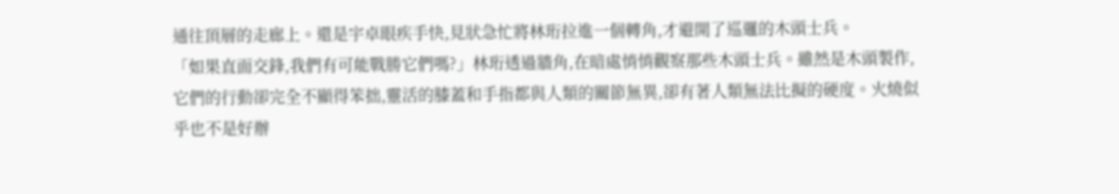通往頂層的走廊上。還是宇卓眼疾手快,見狀急忙將林珩拉進一個轉角,才避開了巡邏的木頭士兵。
「如果直面交鋒,我們有可能戰勝它們嗎?」林珩透過牆角,在暗處悄悄觀察那些木頭士兵。雖然是木頭製作,它們的行動卻完全不顯得笨拙,靈活的膝蓋和手指都與人類的關節無異,卻有著人類無法比擬的硬度。火燒似乎也不是好辦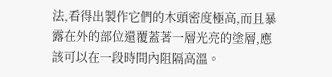法,看得出製作它們的木頭密度極高,而且暴露在外的部位還覆蓋著一層光亮的塗層,應該可以在一段時間內阻隔高溫。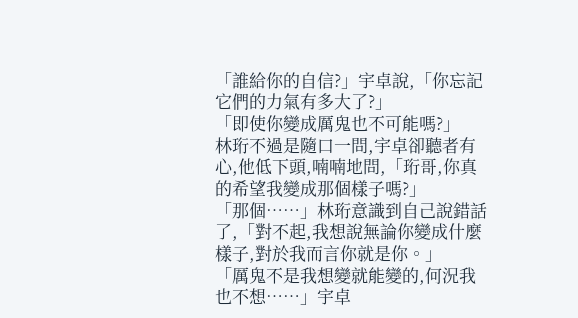「誰給你的自信?」宇卓說,「你忘記它們的力氣有多大了?」
「即使你變成厲鬼也不可能嗎?」
林珩不過是隨口一問,宇卓卻聽者有心,他低下頭,喃喃地問,「珩哥,你真的希望我變成那個樣子嗎?」
「那個……」林珩意識到自己說錯話了,「對不起,我想說無論你變成什麼樣子,對於我而言你就是你。」
「厲鬼不是我想變就能變的,何況我也不想……」宇卓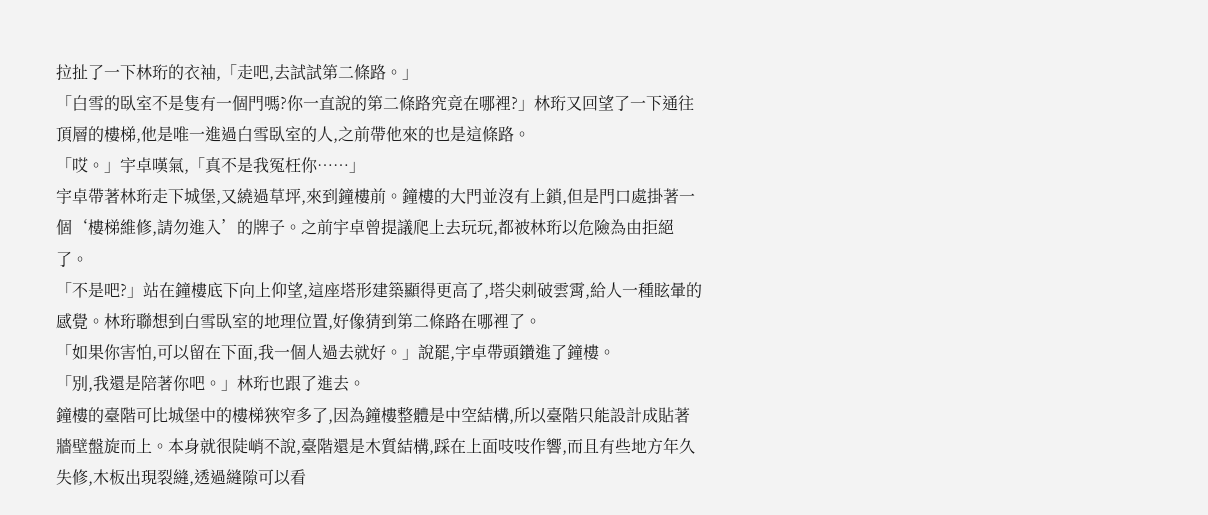拉扯了一下林珩的衣袖,「走吧,去試試第二條路。」
「白雪的臥室不是隻有一個門嗎?你一直說的第二條路究竟在哪裡?」林珩又回望了一下通往頂層的樓梯,他是唯一進過白雪臥室的人,之前帶他來的也是這條路。
「哎。」宇卓嘆氣,「真不是我冤枉你……」
宇卓帶著林珩走下城堡,又繞過草坪,來到鐘樓前。鐘樓的大門並沒有上鎖,但是門口處掛著一個‘樓梯維修,請勿進入’的牌子。之前宇卓曾提議爬上去玩玩,都被林珩以危險為由拒絕了。
「不是吧?」站在鐘樓底下向上仰望,這座塔形建築顯得更高了,塔尖刺破雲霄,給人一種眩暈的感覺。林珩聯想到白雪臥室的地理位置,好像猜到第二條路在哪裡了。
「如果你害怕,可以留在下面,我一個人過去就好。」說罷,宇卓帶頭鑽進了鐘樓。
「別,我還是陪著你吧。」林珩也跟了進去。
鐘樓的臺階可比城堡中的樓梯狹窄多了,因為鐘樓整體是中空結構,所以臺階只能設計成貼著牆壁盤旋而上。本身就很陡峭不說,臺階還是木質結構,踩在上面吱吱作響,而且有些地方年久失修,木板出現裂縫,透過縫隙可以看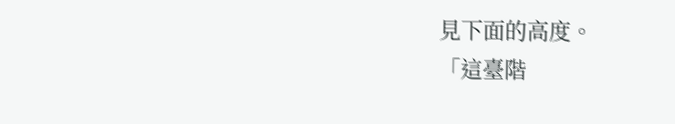見下面的高度。
「這臺階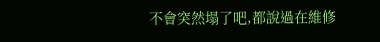不會突然塌了吧,都說過在維修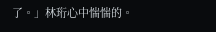了。」林珩心中惴惴的。